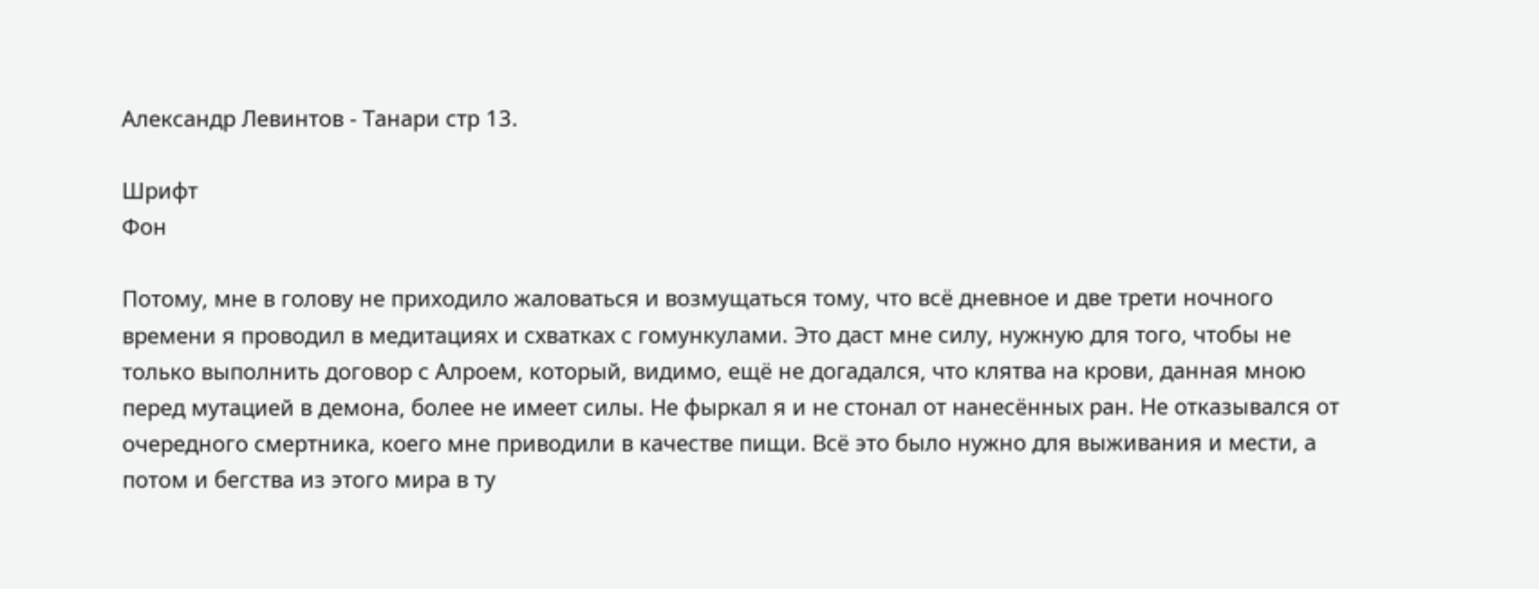Александр Левинтов - Танари стр 13.

Шрифт
Фон

Потому, мне в голову не приходило жаловаться и возмущаться тому, что всё дневное и две трети ночного времени я проводил в медитациях и схватках с гомункулами. Это даст мне силу, нужную для того, чтобы не только выполнить договор с Алроем, который, видимо, ещё не догадался, что клятва на крови, данная мною перед мутацией в демона, более не имеет силы. Не фыркал я и не стонал от нанесённых ран. Не отказывался от очередного смертника, коего мне приводили в качестве пищи. Всё это было нужно для выживания и мести, а потом и бегства из этого мира в ту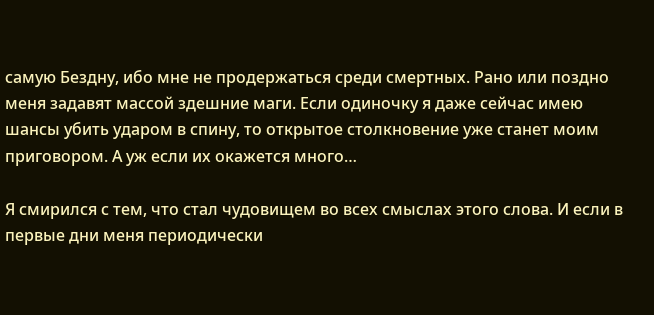самую Бездну, ибо мне не продержаться среди смертных. Рано или поздно меня задавят массой здешние маги. Если одиночку я даже сейчас имею шансы убить ударом в спину, то открытое столкновение уже станет моим приговором. А уж если их окажется много…

Я смирился с тем, что стал чудовищем во всех смыслах этого слова. И если в первые дни меня периодически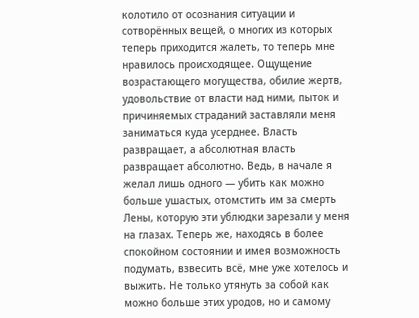колотило от осознания ситуации и сотворённых вещей, о многих из которых теперь приходится жалеть, то теперь мне нравилось происходящее. Ощущение возрастающего могущества, обилие жертв, удовольствие от власти над ними, пыток и причиняемых страданий заставляли меня заниматься куда усерднее. Власть развращает, а абсолютная власть развращает абсолютно. Ведь, в начале я желал лишь одного — убить как можно больше ушастых, отомстить им за смерть Лены, которую эти ублюдки зарезали у меня на глазах. Теперь же, находясь в более спокойном состоянии и имея возможность подумать, взвесить всё, мне уже хотелось и выжить. Не только утянуть за собой как можно больше этих уродов, но и самому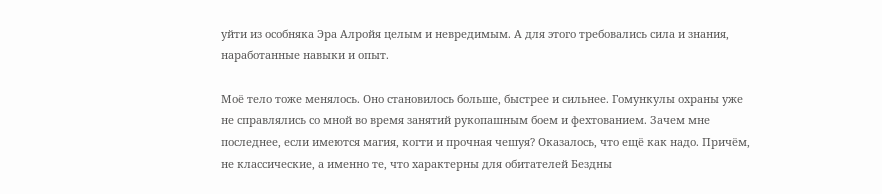уйти из особняка Эра Алройя целым и невредимым. А для этого требовались сила и знания, наработанные навыки и опыт.

Моё тело тоже менялось. Оно становилось больше, быстрее и сильнее. Гомункулы охраны уже не справлялись со мной во время занятий рукопашным боем и фехтованием. Зачем мне последнее, если имеются магия, когти и прочная чешуя? Оказалось, что ещё как надо. Причём, не классические, а именно те, что характерны для обитателей Бездны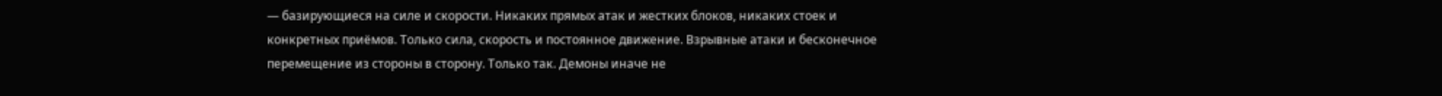— базирующиеся на силе и скорости. Никаких прямых атак и жестких блоков, никаких стоек и конкретных приёмов. Только сила, скорость и постоянное движение. Взрывные атаки и бесконечное перемещение из стороны в сторону. Только так. Демоны иначе не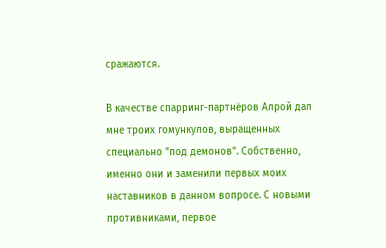сражаются.

В качестве спарринг-партнёров Алрой дал мне троих гомункулов, выращенных специально "под демонов". Собственно, именно они и заменили первых моих наставников в данном вопросе. С новыми противниками, первое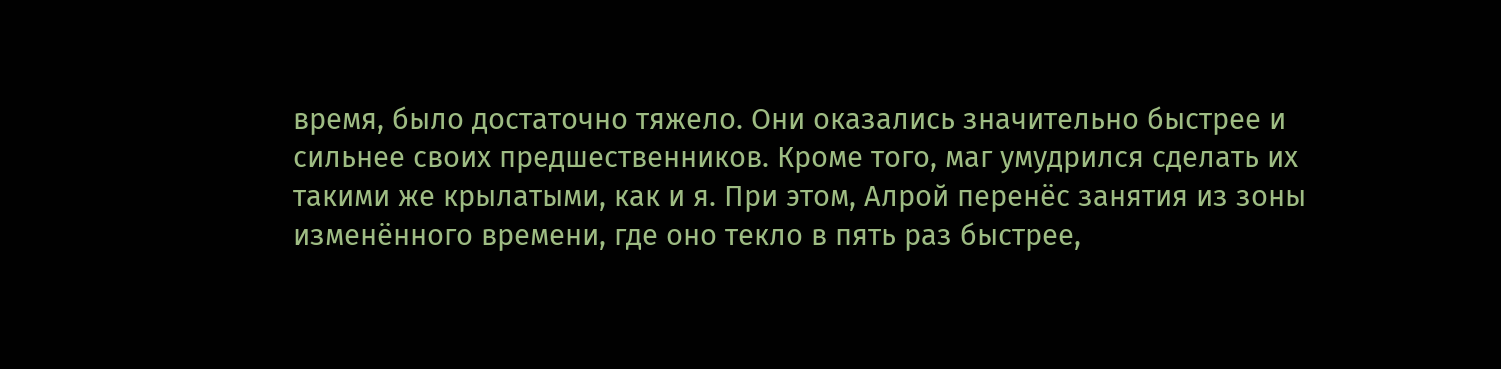время, было достаточно тяжело. Они оказались значительно быстрее и сильнее своих предшественников. Кроме того, маг умудрился сделать их такими же крылатыми, как и я. При этом, Алрой перенёс занятия из зоны изменённого времени, где оно текло в пять раз быстрее,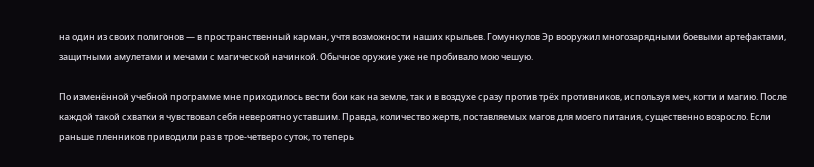на один из своих полигонов — в пространственный карман, учтя возможности наших крыльев. Гомункулов Эр вооружил многозарядными боевыми артефактами, защитными амулетами и мечами с магической начинкой. Обычное оружие уже не пробивало мою чешую.

По изменённой учебной программе мне приходилось вести бои как на земле, так и в воздухе сразу против трёх противников, используя меч, когти и магию. После каждой такой схватки я чувствовал себя невероятно уставшим. Правда, количество жертв, поставляемых магов для моего питания, существенно возросло. Если раньше пленников приводили раз в трое-четверо суток, то теперь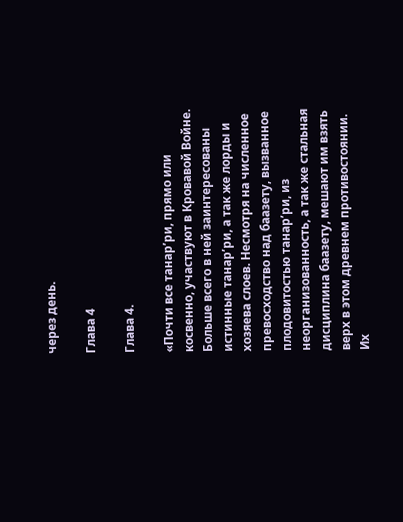через день.

Глава 4

Глава 4.

«Почти все танар’ри, прямо или косвенно, участвуют в Кровавой Войне. Больше всего в ней заинтересованы истинные танар’ри, а так же лорды и хозяева слоев. Несмотря на численное превосходство над баазету, вызванное плодовитостью танар’ри, из неорганизованность, а так же стальная дисциплина баазету, мешают им взять верх в этом древнем противостоянии. Их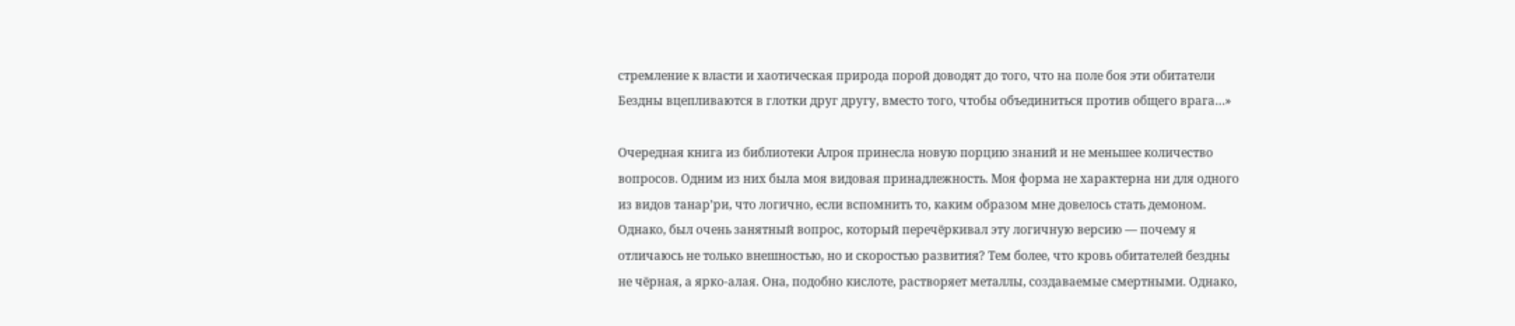стремление к власти и хаотическая природа порой доводят до того, что на поле боя эти обитатели Бездны вцепливаются в глотки друг другу, вместо того, чтобы объединиться против общего врага…»

Очередная книга из библиотеки Алроя принесла новую порцию знаний и не меньшее количество вопросов. Одним из них была моя видовая принадлежность. Моя форма не характерна ни для одного из видов танар’ри, что логично, если вспомнить то, каким образом мне довелось стать демоном. Однако, был очень занятный вопрос, который перечёркивал эту логичную версию — почему я отличаюсь не только внешностью, но и скоростью развития? Тем более, что кровь обитателей бездны не чёрная, а ярко-алая. Она, подобно кислоте, растворяет металлы, создаваемые смертными. Однако,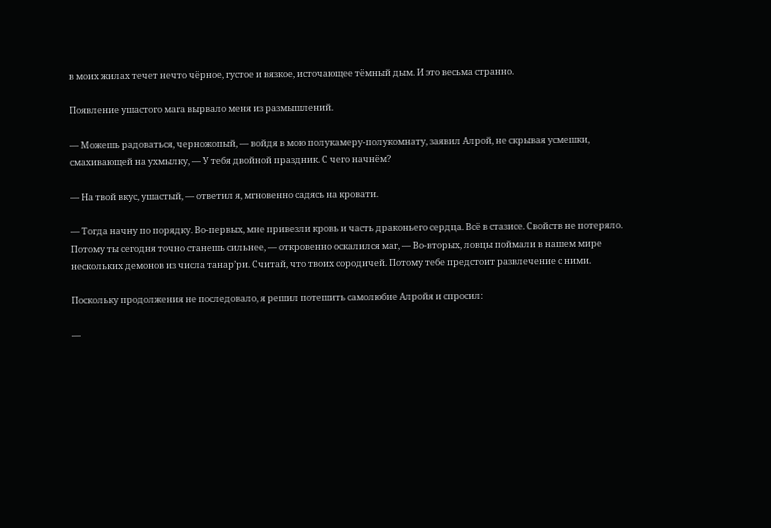в моих жилах течет нечто чёрное, густое и вязкое, источающее тёмный дым. И это весьма странно.

Появление ушастого мага вырвало меня из размышлений.

— Можешь радоваться, черножопый, — войдя в мою полукамеру-полукомнату, заявил Алрой, не скрывая усмешки, смахивающей на ухмылку, — У тебя двойной праздник. С чего начнём?

— На твой вкус, ушастый, — ответил я, мгновенно садясь на кровати.

— Тогда начну по порядку. Во-первых, мне привезли кровь и часть драконьего сердца. Всё в стазисе. Свойств не потеряло. Потому ты сегодня точно станешь сильнее, — откровенно оскалился маг, — Во-вторых, ловцы поймали в нашем мире нескольких демонов из числа танар’ри. Считай, что твоих сородичей. Потому тебе предстоит развлечение с ними.

Поскольку продолжения не последовало, я решил потешить самолюбие Алройя и спросил:

—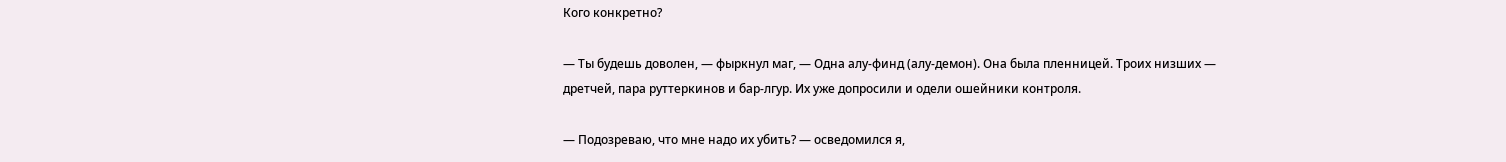Кого конкретно?

— Ты будешь доволен, — фыркнул маг, — Одна алу-финд (алу-демон). Она была пленницей. Троих низших — дретчей, пара руттеркинов и бар-лгур. Их уже допросили и одели ошейники контроля.

— Подозреваю, что мне надо их убить? — осведомился я,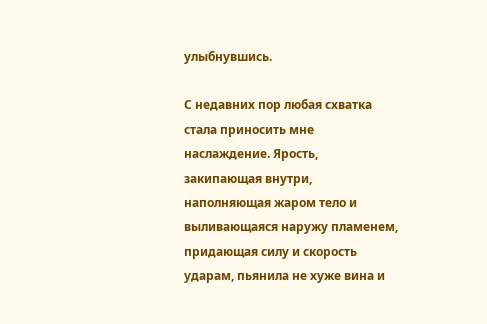улыбнувшись.

С недавних пор любая схватка стала приносить мне наслаждение. Ярость, закипающая внутри, наполняющая жаром тело и выливающаяся наружу пламенем, придающая силу и скорость ударам, пьянила не хуже вина и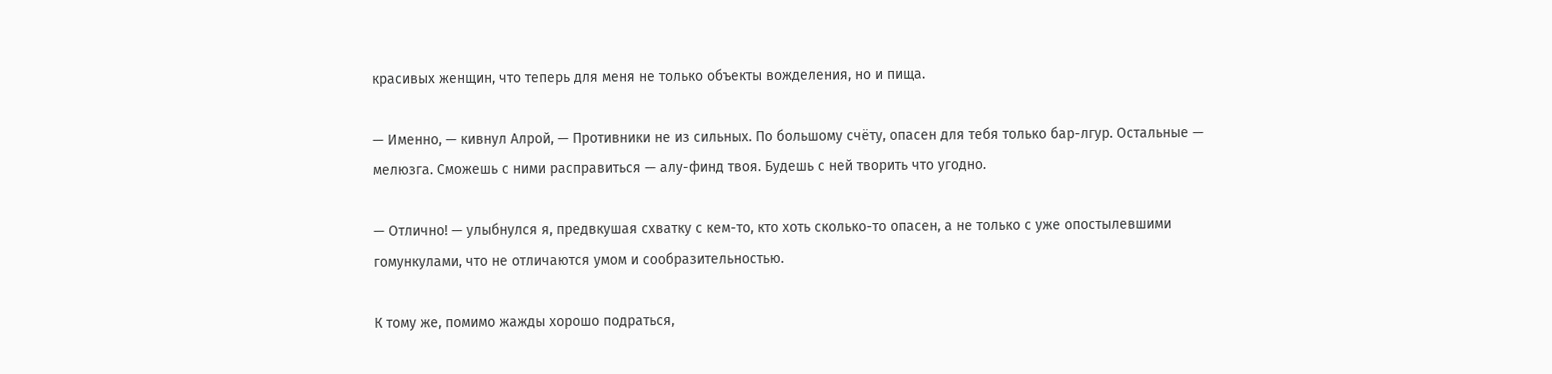красивых женщин, что теперь для меня не только объекты вожделения, но и пища.

— Именно, — кивнул Алрой, — Противники не из сильных. По большому счёту, опасен для тебя только бар-лгур. Остальные — мелюзга. Сможешь с ними расправиться — алу-финд твоя. Будешь с ней творить что угодно.

— Отлично! — улыбнулся я, предвкушая схватку с кем-то, кто хоть сколько-то опасен, а не только с уже опостылевшими гомункулами, что не отличаются умом и сообразительностью.

К тому же, помимо жажды хорошо подраться,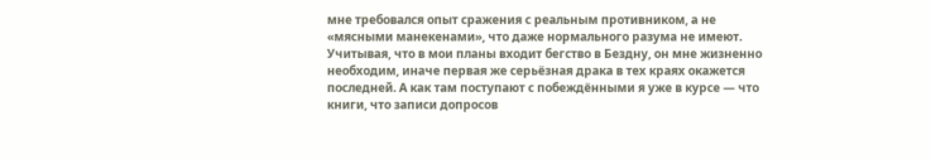мне требовался опыт сражения с реальным противником, а не «мясными манекенами», что даже нормального разума не имеют. Учитывая, что в мои планы входит бегство в Бездну, он мне жизненно необходим, иначе первая же серьёзная драка в тех краях окажется последней. А как там поступают с побеждёнными я уже в курсе — что книги, что записи допросов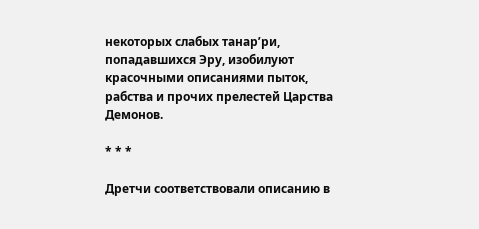некоторых слабых танар’ри, попадавшихся Эру, изобилуют красочными описаниями пыток, рабства и прочих прелестей Царства Демонов.

* * *

Дретчи соответствовали описанию в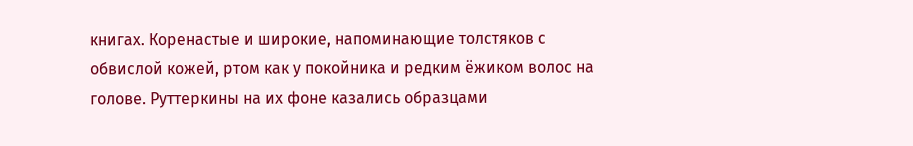книгах. Коренастые и широкие, напоминающие толстяков с обвислой кожей, ртом как у покойника и редким ёжиком волос на голове. Руттеркины на их фоне казались образцами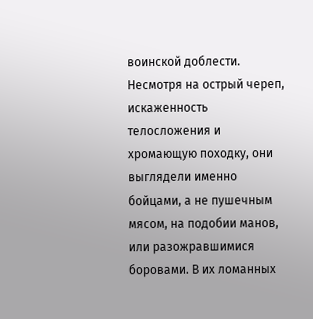воинской доблести. Несмотря на острый череп, искаженность телосложения и хромающую походку, они выглядели именно бойцами, а не пушечным мясом, на подобии манов, или разожравшимися боровами. В их ломанных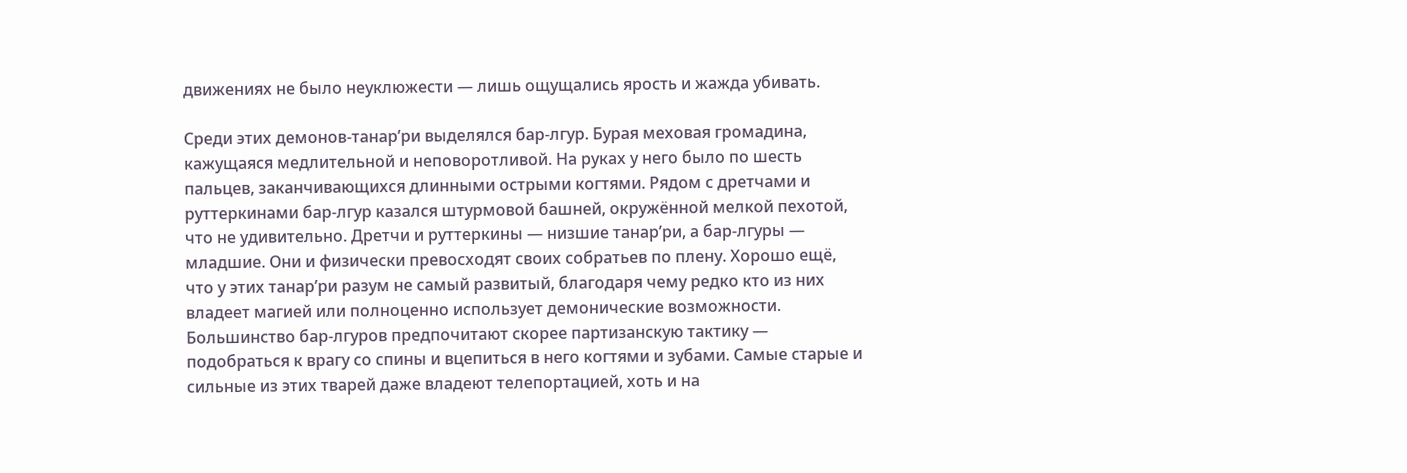движениях не было неуклюжести — лишь ощущались ярость и жажда убивать.

Среди этих демонов-танар’ри выделялся бар-лгур. Бурая меховая громадина, кажущаяся медлительной и неповоротливой. На руках у него было по шесть пальцев, заканчивающихся длинными острыми когтями. Рядом с дретчами и руттеркинами бар-лгур казался штурмовой башней, окружённой мелкой пехотой, что не удивительно. Дретчи и руттеркины — низшие танар’ри, а бар-лгуры — младшие. Они и физически превосходят своих собратьев по плену. Хорошо ещё, что у этих танар’ри разум не самый развитый, благодаря чему редко кто из них владеет магией или полноценно использует демонические возможности. Большинство бар-лгуров предпочитают скорее партизанскую тактику — подобраться к врагу со спины и вцепиться в него когтями и зубами. Самые старые и сильные из этих тварей даже владеют телепортацией, хоть и на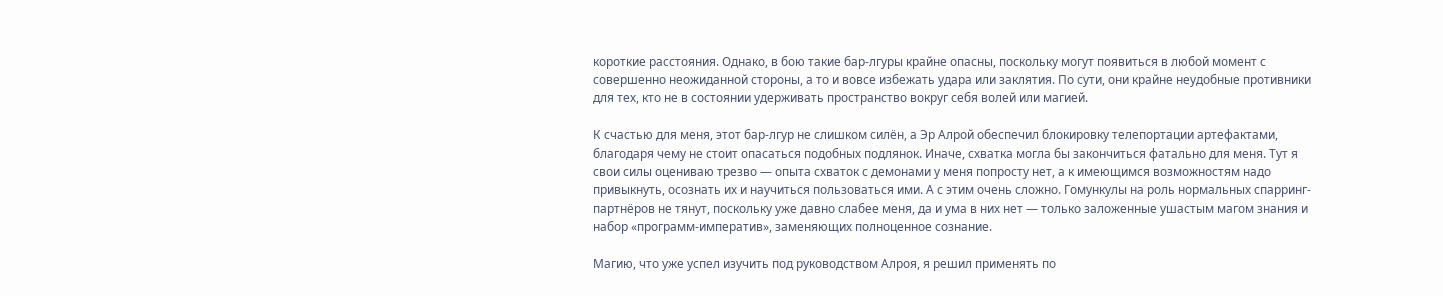короткие расстояния. Однако, в бою такие бар-лгуры крайне опасны, поскольку могут появиться в любой момент с совершенно неожиданной стороны, а то и вовсе избежать удара или заклятия. По сути, они крайне неудобные противники для тех, кто не в состоянии удерживать пространство вокруг себя волей или магией.

К счастью для меня, этот бар-лгур не слишком силён, а Эр Алрой обеспечил блокировку телепортации артефактами, благодаря чему не стоит опасаться подобных подлянок. Иначе, схватка могла бы закончиться фатально для меня. Тут я свои силы оцениваю трезво — опыта схваток с демонами у меня попросту нет, а к имеющимся возможностям надо привыкнуть, осознать их и научиться пользоваться ими. А с этим очень сложно. Гомункулы на роль нормальных спарринг-партнёров не тянут, поскольку уже давно слабее меня, да и ума в них нет — только заложенные ушастым магом знания и набор «программ-императив», заменяющих полноценное сознание.

Магию, что уже успел изучить под руководством Алроя, я решил применять по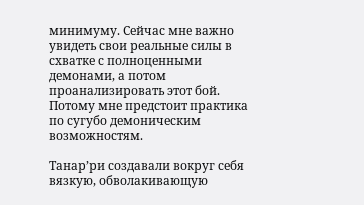минимуму. Сейчас мне важно увидеть свои реальные силы в схватке с полноценными демонами, а потом проанализировать этот бой. Потому мне предстоит практика по сугубо демоническим возможностям.

Танар’ри создавали вокруг себя вязкую, обволакивающую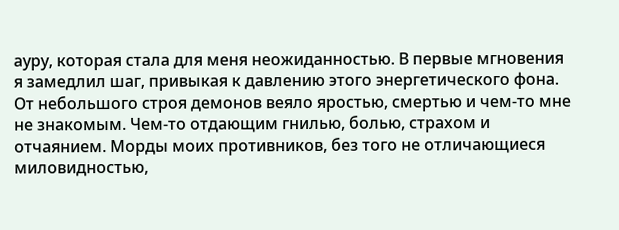ауру, которая стала для меня неожиданностью. В первые мгновения я замедлил шаг, привыкая к давлению этого энергетического фона. От небольшого строя демонов веяло яростью, смертью и чем-то мне не знакомым. Чем-то отдающим гнилью, болью, страхом и отчаянием. Морды моих противников, без того не отличающиеся миловидностью,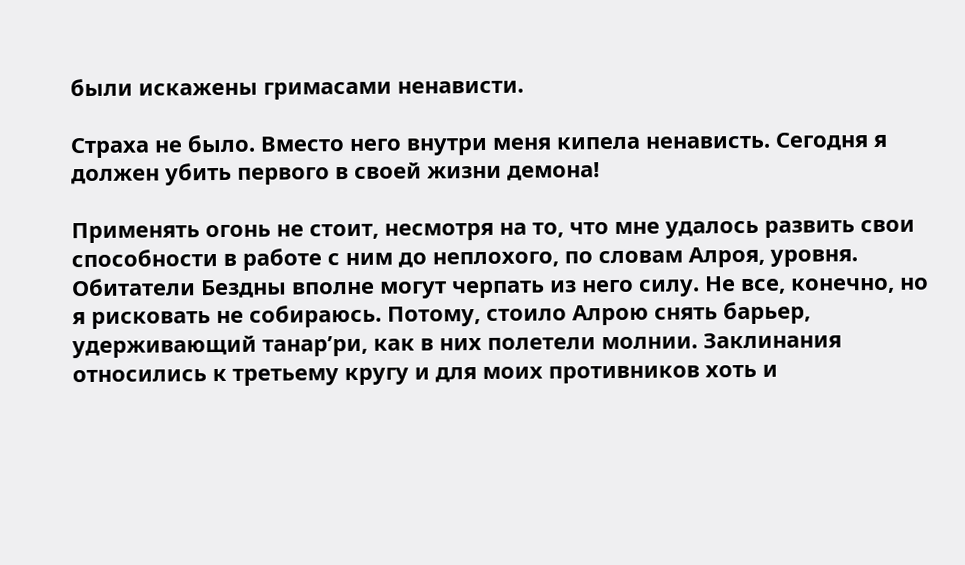были искажены гримасами ненависти.

Страха не было. Вместо него внутри меня кипела ненависть. Сегодня я должен убить первого в своей жизни демона!

Применять огонь не стоит, несмотря на то, что мне удалось развить свои способности в работе с ним до неплохого, по словам Алроя, уровня. Обитатели Бездны вполне могут черпать из него силу. Не все, конечно, но я рисковать не собираюсь. Потому, стоило Алрою снять барьер, удерживающий танар’ри, как в них полетели молнии. Заклинания относились к третьему кругу и для моих противников хоть и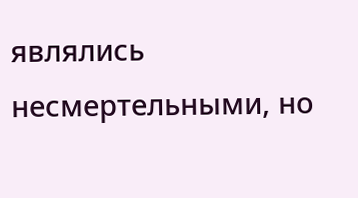являлись несмертельными, но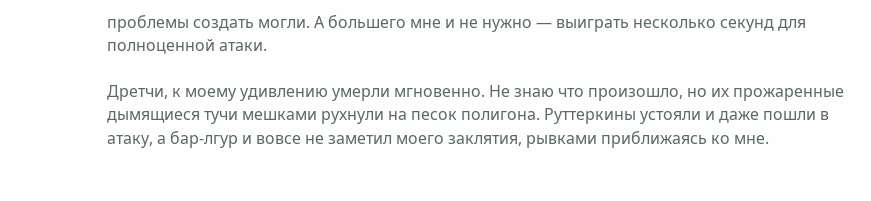проблемы создать могли. А большего мне и не нужно — выиграть несколько секунд для полноценной атаки.

Дретчи, к моему удивлению умерли мгновенно. Не знаю что произошло, но их прожаренные дымящиеся тучи мешками рухнули на песок полигона. Руттеркины устояли и даже пошли в атаку, а бар-лгур и вовсе не заметил моего заклятия, рывками приближаясь ко мне.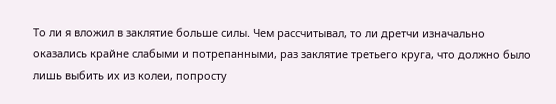То ли я вложил в заклятие больше силы. Чем рассчитывал, то ли дретчи изначально оказались крайне слабыми и потрепанными, раз заклятие третьего круга, что должно было лишь выбить их из колеи, попросту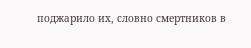поджарило их, словно смертников в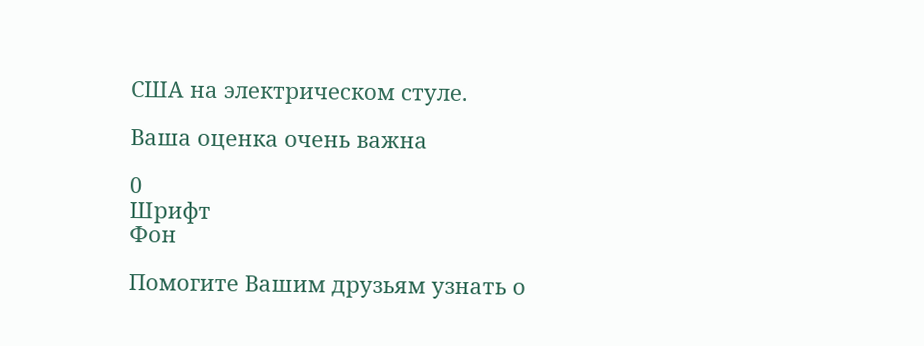США на электрическом стуле.

Ваша оценка очень важна

0
Шрифт
Фон

Помогите Вашим друзьям узнать о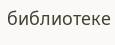библиотеке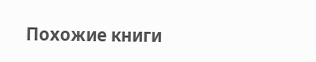Похожие книги